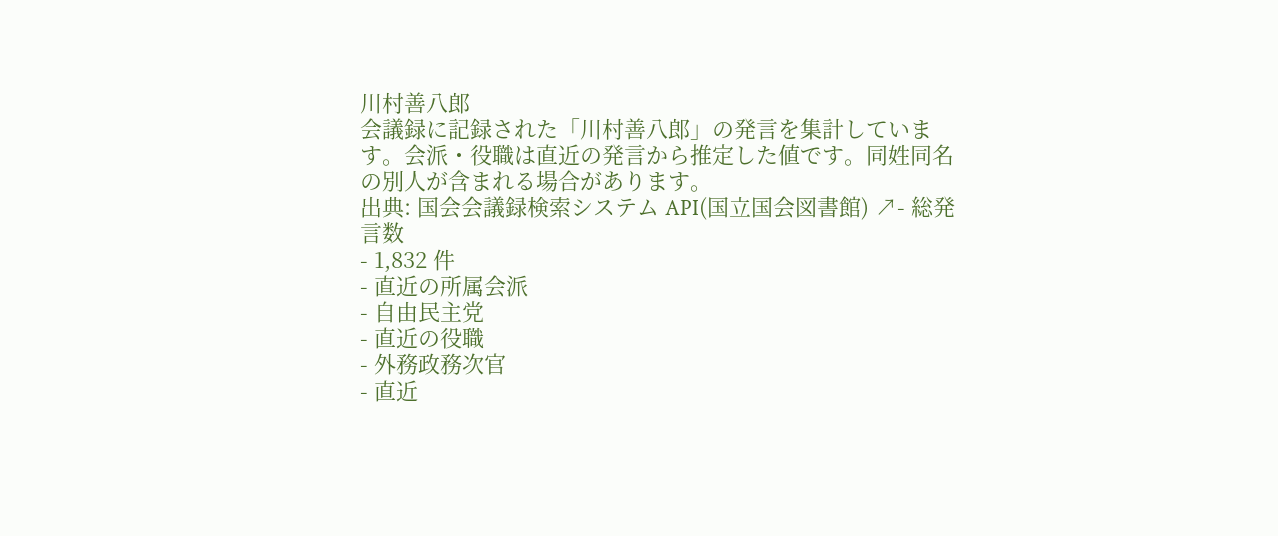川村善八郎
会議録に記録された「川村善八郎」の発言を集計しています。会派・役職は直近の発言から推定した値です。同姓同名の別人が含まれる場合があります。
出典: 国会会議録検索システム API(国立国会図書館) ↗- 総発言数
- 1,832 件
- 直近の所属会派
- 自由民主党
- 直近の役職
- 外務政務次官
- 直近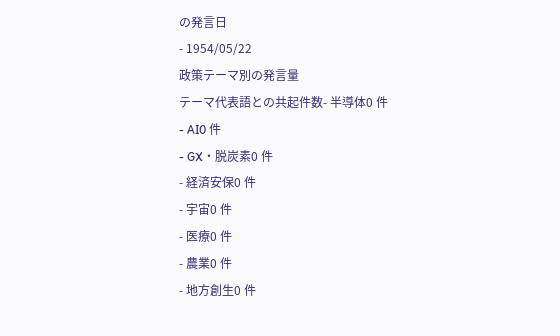の発言日
- 1954/05/22
政策テーマ別の発言量
テーマ代表語との共起件数- 半導体0 件
- AI0 件
- GX・脱炭素0 件
- 経済安保0 件
- 宇宙0 件
- 医療0 件
- 農業0 件
- 地方創生0 件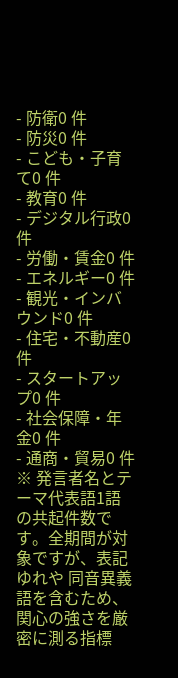- 防衛0 件
- 防災0 件
- こども・子育て0 件
- 教育0 件
- デジタル行政0 件
- 労働・賃金0 件
- エネルギー0 件
- 観光・インバウンド0 件
- 住宅・不動産0 件
- スタートアップ0 件
- 社会保障・年金0 件
- 通商・貿易0 件
※ 発言者名とテーマ代表語1語の共起件数です。全期間が対象ですが、表記ゆれや 同音異義語を含むため、関心の強さを厳密に測る指標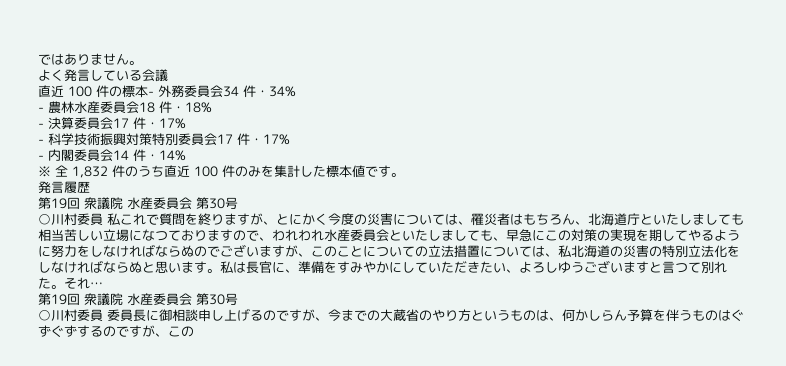ではありません。
よく発言している会議
直近 100 件の標本- 外務委員会34 件・34%
- 農林水産委員会18 件・18%
- 決算委員会17 件・17%
- 科学技術振興対策特別委員会17 件・17%
- 内閣委員会14 件・14%
※ 全 1,832 件のうち直近 100 件のみを集計した標本値です。
発言履歴
第19回 衆議院 水産委員会 第30号
○川村委員 私これで質問を終りますが、とにかく今度の災害については、罹災者はもちろん、北海道庁といたしましても相当苦しい立場になつておりますので、われわれ水産委員会といたしましても、早急にこの対策の実現を期してやるように努力をしなければならぬのでございますが、このことについての立法措置については、私北海道の災害の特別立法化をしなければならぬと思います。私は長官に、準備をすみやかにしていただきたい、よろしゆうございますと言つて別れた。それ…
第19回 衆議院 水産委員会 第30号
○川村委員 委員長に御相談申し上げるのですが、今までの大蔵省のやり方というものは、何かしらん予算を伴うものはぐずぐずするのですが、この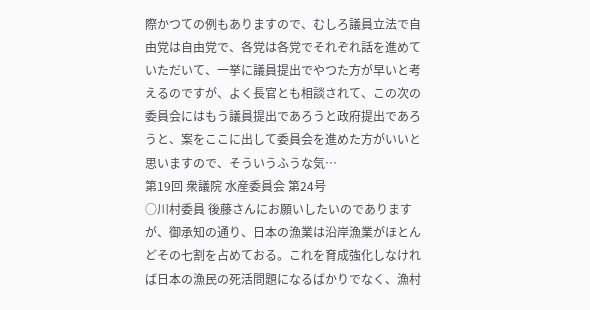際かつての例もありますので、むしろ議員立法で自由党は自由党で、各党は各党でそれぞれ話を進めていただいて、一挙に議員提出でやつた方が早いと考えるのですが、よく長官とも相談されて、この次の委員会にはもう議員提出であろうと政府提出であろうと、案をここに出して委員会を進めた方がいいと思いますので、そういうふうな気…
第19回 衆議院 水産委員会 第24号
○川村委員 後藤さんにお願いしたいのでありますが、御承知の通り、日本の漁業は沿岸漁業がほとんどその七割を占めておる。これを育成強化しなければ日本の漁民の死活問題になるばかりでなく、漁村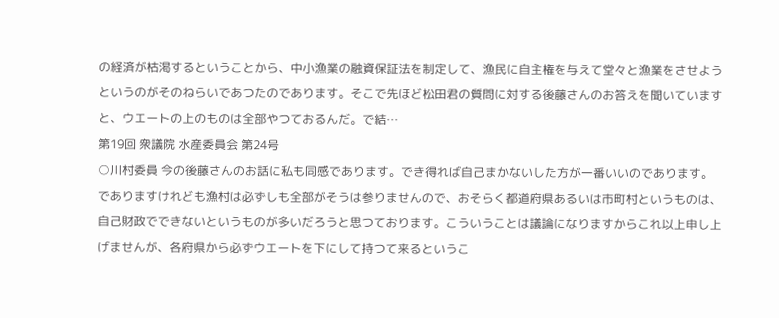の経済が枯渇するということから、中小漁業の融資保証法を制定して、漁民に自主権を与えて堂々と漁業をさせようというのがそのねらいであつたのであります。そこで先ほど松田君の質問に対する後藤さんのお答えを聞いていますと、ウエートの上のものは全部やつておるんだ。で結…
第19回 衆議院 水産委員会 第24号
○川村委員 今の後藤さんのお話に私も同感であります。でき得れば自己まかないした方が一番いいのであります。でありますけれども漁村は必ずしも全部がそうは参りませんので、おそらく都道府県あるいは市町村というものは、自己財政でできないというものが多いだろうと思つております。こういうことは議論になりますからこれ以上申し上げませんが、各府県から必ずウエートを下にして持つて来るというこ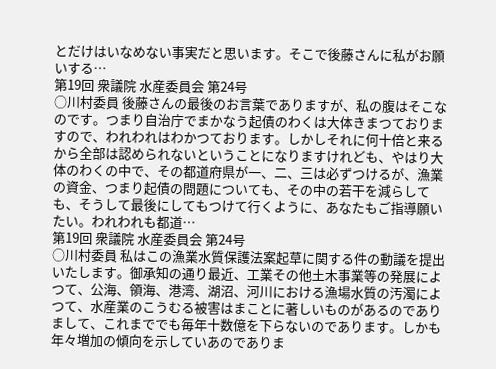とだけはいなめない事実だと思います。そこで後藤さんに私がお願いする…
第19回 衆議院 水産委員会 第24号
○川村委員 後藤さんの最後のお言葉でありますが、私の腹はそこなのです。つまり自治庁でまかなう起債のわくは大体きまつておりますので、われわれはわかつております。しかしそれに何十倍と来るから全部は認められないということになりますけれども、やはり大体のわくの中で、その都道府県が一、二、三は必ずつけるが、漁業の資金、つまり起債の問題についても、その中の若干を減らしても、そうして最後にしてもつけて行くように、あなたもご指導願いたい。われわれも都道…
第19回 衆議院 水産委員会 第24号
○川村委員 私はこの漁業水質保護法案起草に関する件の動議を提出いたします。御承知の通り最近、工業その他土木事業等の発展によつて、公海、領海、港湾、湖沼、河川における漁場水質の汚濁によつて、水産業のこうむる被害はまことに著しいものがあるのでありまして、これまででも毎年十数億を下らないのであります。しかも年々増加の傾向を示していあのでありま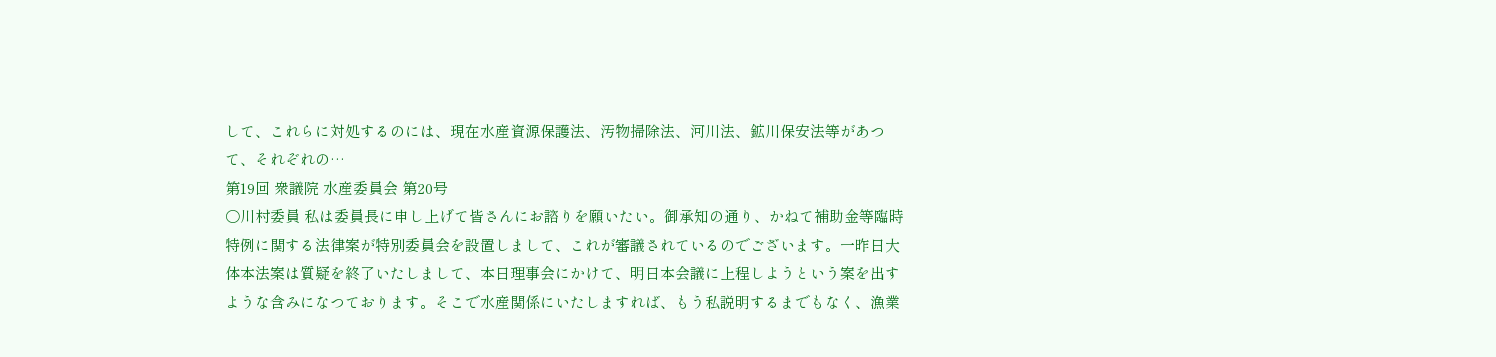して、これらに対処するのには、現在水産資源保護法、汚物掃除法、河川法、鉱川保安法等があつて、それぞれの…
第19回 衆議院 水産委員会 第20号
○川村委員 私は委員長に申し上げて皆さんにお諮りを願いたい。御承知の通り、かねて補助金等臨時特例に関する法律案が特別委員会を設置しまして、これが審議されているのでございます。一昨日大体本法案は質疑を終了いたしまして、本日理事会にかけて、明日本会議に上程しようという案を出すような含みになつております。そこで水産関係にいたしますれば、もう私説明するまでもなく、漁業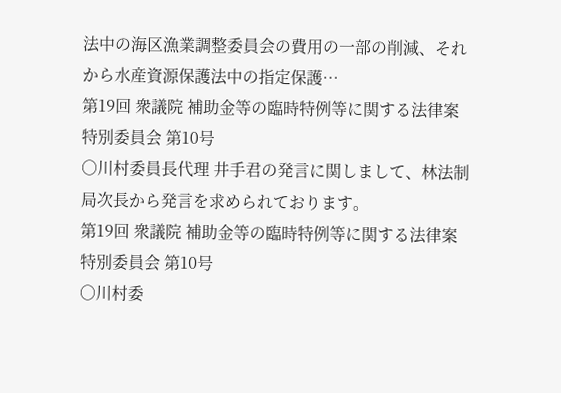法中の海区漁業調整委員会の費用の一部の削減、それから水産資源保護法中の指定保護…
第19回 衆議院 補助金等の臨時特例等に関する法律案特別委員会 第10号
○川村委員長代理 井手君の発言に関しまして、林法制局次長から発言を求められております。
第19回 衆議院 補助金等の臨時特例等に関する法律案特別委員会 第10号
○川村委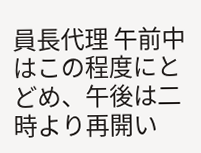員長代理 午前中はこの程度にとどめ、午後は二時より再開い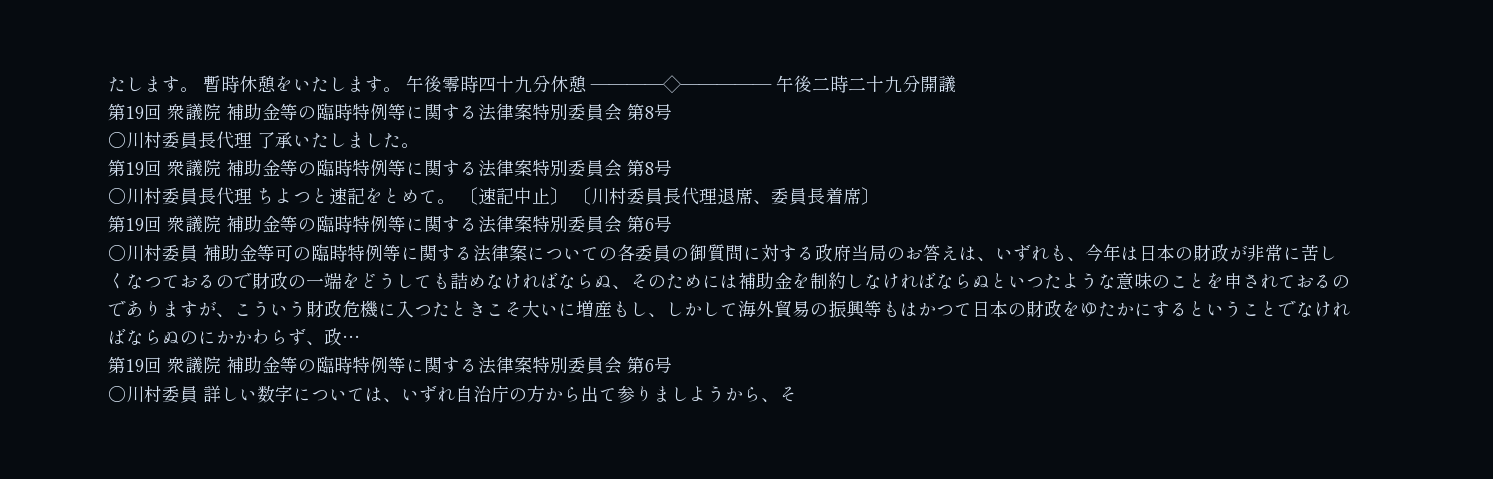たします。 暫時休憩をいたします。 午後零時四十九分休憩 ――――◇――――― 午後二時二十九分開議
第19回 衆議院 補助金等の臨時特例等に関する法律案特別委員会 第8号
○川村委員長代理 了承いたしました。
第19回 衆議院 補助金等の臨時特例等に関する法律案特別委員会 第8号
○川村委員長代理 ちよつと速記をとめて。 〔速記中止〕 〔川村委員長代理退席、委員長着席〕
第19回 衆議院 補助金等の臨時特例等に関する法律案特別委員会 第6号
○川村委員 補助金等可の臨時特例等に関する法律案についての各委員の御質問に対する政府当局のお答えは、いずれも、今年は日本の財政が非常に苦しくなつておるので財政の一端をどうしても詰めなければならぬ、そのためには補助金を制約しなければならぬといつたような意味のことを申されておるのでありますが、こういう財政危機に入つたときこそ大いに増産もし、しかして海外貿易の振興等もはかつて日本の財政をゆたかにするということでなければならぬのにかかわらず、政…
第19回 衆議院 補助金等の臨時特例等に関する法律案特別委員会 第6号
○川村委員 詳しい数字については、いずれ自治庁の方から出て参りましようから、そ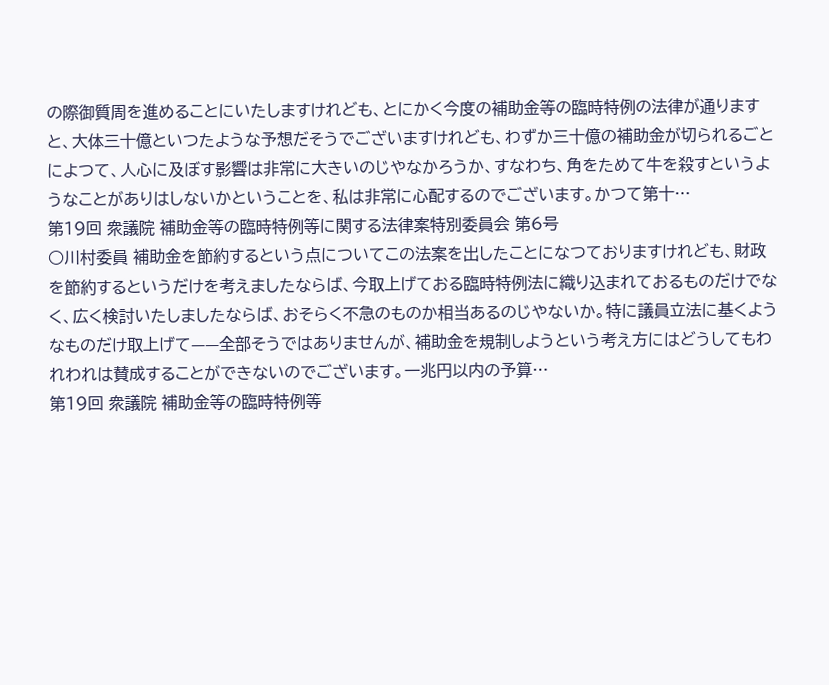の際御質周を進めることにいたしますけれども、とにかく今度の補助金等の臨時特例の法律が通りますと、大体三十億といつたような予想だそうでございますけれども、わずか三十億の補助金が切られるごとによつて、人心に及ぼす影響は非常に大きいのじやなかろうか、すなわち、角をためて牛を殺すというようなことがありはしないかということを、私は非常に心配するのでございます。かつて第十…
第19回 衆議院 補助金等の臨時特例等に関する法律案特別委員会 第6号
○川村委員 補助金を節約するという点についてこの法案を出したことになつておりますけれども、財政を節約するというだけを考えましたならば、今取上げておる臨時特例法に織り込まれておるものだけでなく、広く検討いたしましたならば、おそらく不急のものか相当あるのじやないか。特に議員立法に基くようなものだけ取上げて——全部そうではありませんが、補助金を規制しようという考え方にはどうしてもわれわれは賛成することができないのでございます。一兆円以内の予算…
第19回 衆議院 補助金等の臨時特例等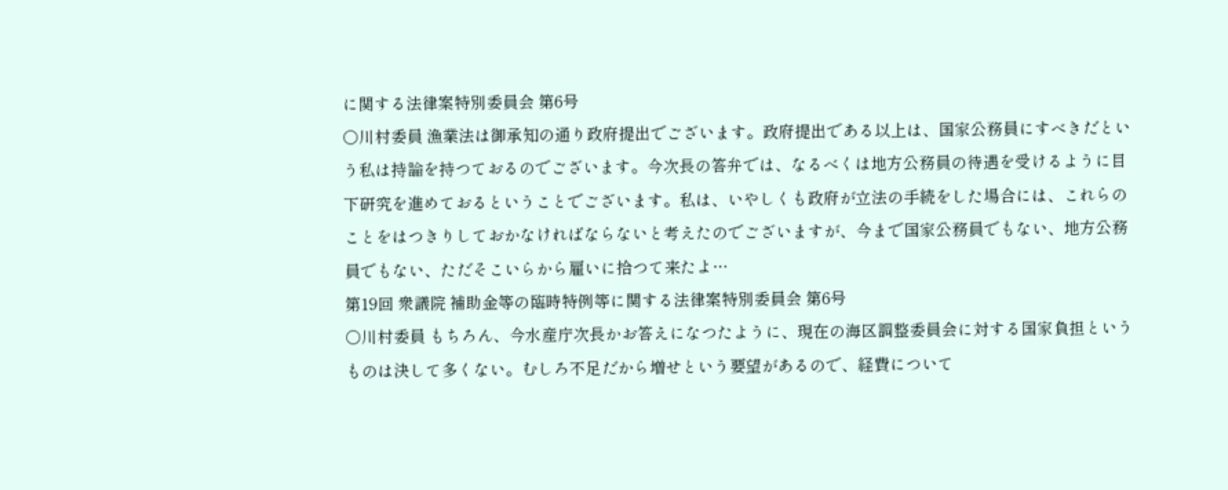に関する法律案特別委員会 第6号
○川村委員 漁業法は御承知の通り政府提出でございます。政府提出である以上は、国家公務員にすべきだという私は持論を持つておるのでございます。今次長の答弁では、なるべくは地方公務員の待遇を受けるように目下研究を進めておるということでございます。私は、いやしくも政府が立法の手続をした場合には、これらのことをはつきりしておかなければならないと考えたのでございますが、今まで国家公務員でもない、地方公務員でもない、ただそこいらから雇いに拾つて来たよ…
第19回 衆議院 補助金等の臨時特例等に関する法律案特別委員会 第6号
○川村委員 もちろん、今水産庁次長かお答えになつたように、現在の海区調整委員会に対する国家負担というものは決して多くない。むしろ不足だから増せという要望があるので、経費について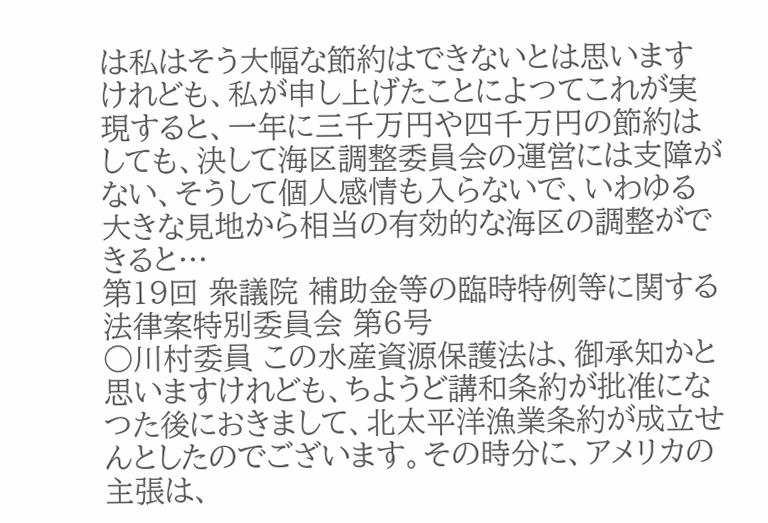は私はそう大幅な節約はできないとは思いますけれども、私が申し上げたことによつてこれが実現すると、一年に三千万円や四千万円の節約はしても、決して海区調整委員会の運営には支障がない、そうして個人感情も入らないで、いわゆる大きな見地から相当の有効的な海区の調整ができると…
第19回 衆議院 補助金等の臨時特例等に関する法律案特別委員会 第6号
○川村委員 この水産資源保護法は、御承知かと思いますけれども、ちようど講和条約が批准になつた後におきまして、北太平洋漁業条約が成立せんとしたのでございます。その時分に、アメリカの主張は、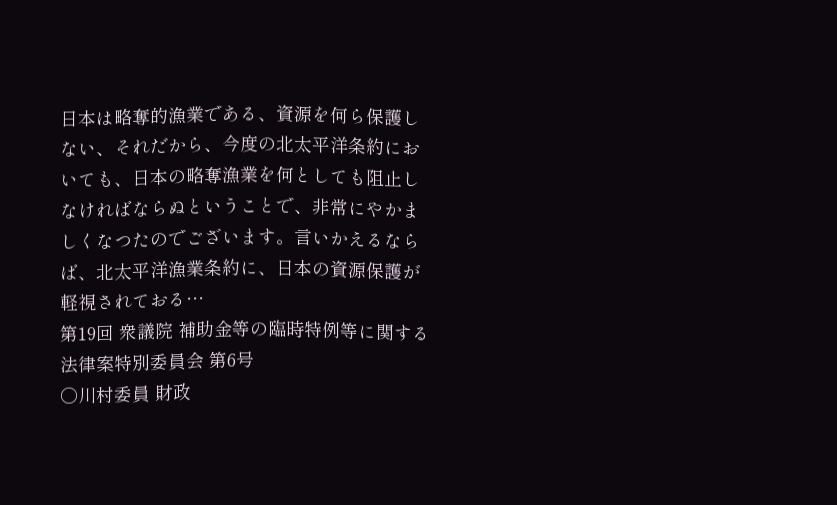日本は略奪的漁業である、資源を何ら保護しない、それだから、今度の北太平洋条約においても、日本の略奪漁業を何としても阻止しなければならぬということで、非常にやかましくなつたのでございます。言いかえるならば、北太平洋漁業条約に、日本の資源保護が軽視されておる…
第19回 衆議院 補助金等の臨時特例等に関する法律案特別委員会 第6号
○川村委員 財政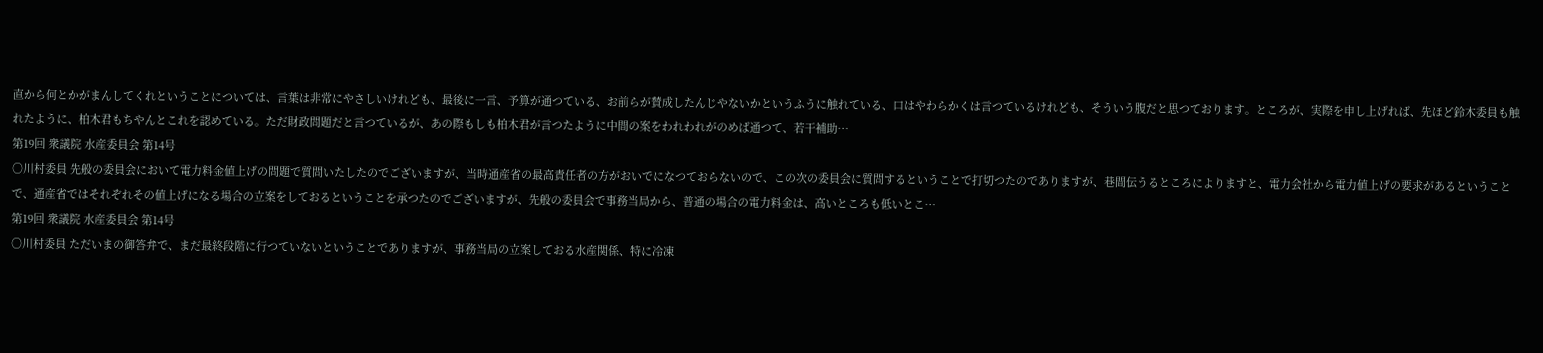直から何とかがまんしてくれということについては、言葉は非常にやさしいけれども、最後に一言、予算が通つている、お前らが賛成したんじやないかというふうに触れている、口はやわらかくは言つているけれども、そういう腹だと思つております。ところが、実際を申し上げれば、先ほど鈴木委員も触れたように、柏木君もちやんとこれを認めている。ただ財政問題だと言つているが、あの際もしも柏木君が言つたように中間の案をわれわれがのめば通つて、若干補助…
第19回 衆議院 水産委員会 第14号
○川村委員 先般の委員会において電力料金値上げの問題で質問いたしたのでございますが、当時通産省の最高責任者の方がおいでになつておらないので、この次の委員会に質問するということで打切つたのでありますが、巷間伝うるところによりますと、電力会社から電力値上げの要求があるということで、通産省ではそれぞれその値上げになる場合の立案をしておるということを承つたのでございますが、先般の委員会で事務当局から、普通の場合の電力料金は、高いところも低いとこ…
第19回 衆議院 水産委員会 第14号
○川村委員 ただいまの御答弁で、まだ最終段階に行つていないということでありますが、事務当局の立案しておる水産関係、特に冷凍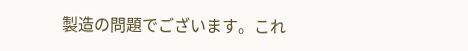製造の問題でございます。これ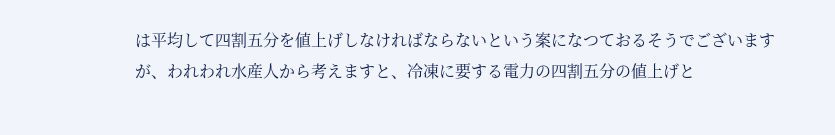は平均して四割五分を値上げしなければならないという案になつておるそうでございますが、われわれ水産人から考えますと、冷凍に要する電力の四割五分の値上げと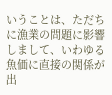いうことは、ただちに漁業の問題に影響しまして、いわゆる魚価に直接の関係が出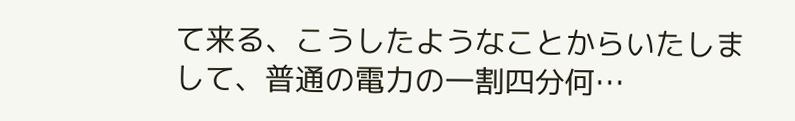て来る、こうしたようなことからいたしまして、普通の電力の一割四分何…